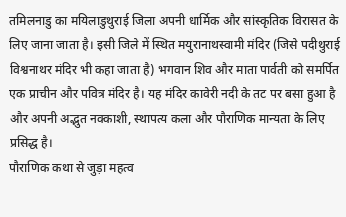तमिलनाडु का मयिलाडुथुराई जिला अपनी धार्मिक और सांस्कृतिक विरासत के लिए जाना जाता है। इसी जिले में स्थित मयुरानाथस्वामी मंदिर (जिसे पदीथुराई विश्वनाथर मंदिर भी कहा जाता है) भगवान शिव और माता पार्वती को समर्पित एक प्राचीन और पवित्र मंदिर है। यह मंदिर कावेरी नदी के तट पर बसा हुआ है और अपनी अद्भुत नक्काशी, स्थापत्य कला और पौराणिक मान्यता के लिए प्रसिद्ध है।
पौराणिक कथा से जुड़ा महत्व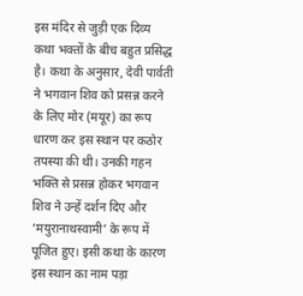इस मंदिर से जुड़ी एक दिव्य कथा भक्तों के बीच बहुत प्रसिद्ध है। कथा के अनुसार, देवी पार्वती ने भगवान शिव को प्रसन्न करने के लिए मोर (मयूर) का रूप धारण कर इस स्थान पर कठोर तपस्या की थी। उनकी गहन भक्ति से प्रसन्न होकर भगवान शिव ने उन्हें दर्शन दिए और ‘मयुरानाथस्वामी’ के रूप में पूजित हुए। इसी कथा के कारण इस स्थान का नाम पड़ा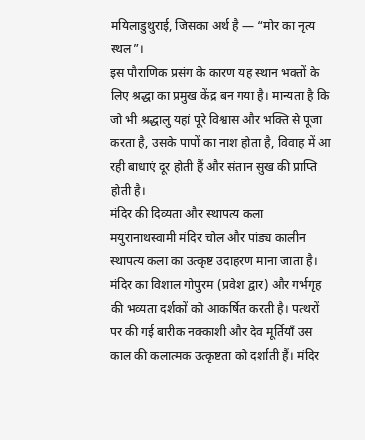मयिलाडुथुराई, जिसका अर्थ है — “मोर का नृत्य स्थल”।
इस पौराणिक प्रसंग के कारण यह स्थान भक्तों के लिए श्रद्धा का प्रमुख केंद्र बन गया है। मान्यता है कि जो भी श्रद्धालु यहां पूरे विश्वास और भक्ति से पूजा करता है, उसके पापों का नाश होता है, विवाह में आ रही बाधाएं दूर होती हैं और संतान सुख की प्राप्ति होती है।
मंदिर की दिव्यता और स्थापत्य कला
मयुरानाथस्वामी मंदिर चोल और पांड्य कालीन स्थापत्य कला का उत्कृष्ट उदाहरण माना जाता है। मंदिर का विशाल गोपुरम (प्रवेश द्वार) और गर्भगृह की भव्यता दर्शकों को आकर्षित करती है। पत्थरों पर की गई बारीक नक्काशी और देव मूर्तियाँ उस काल की कलात्मक उत्कृष्टता को दर्शाती हैं। मंदिर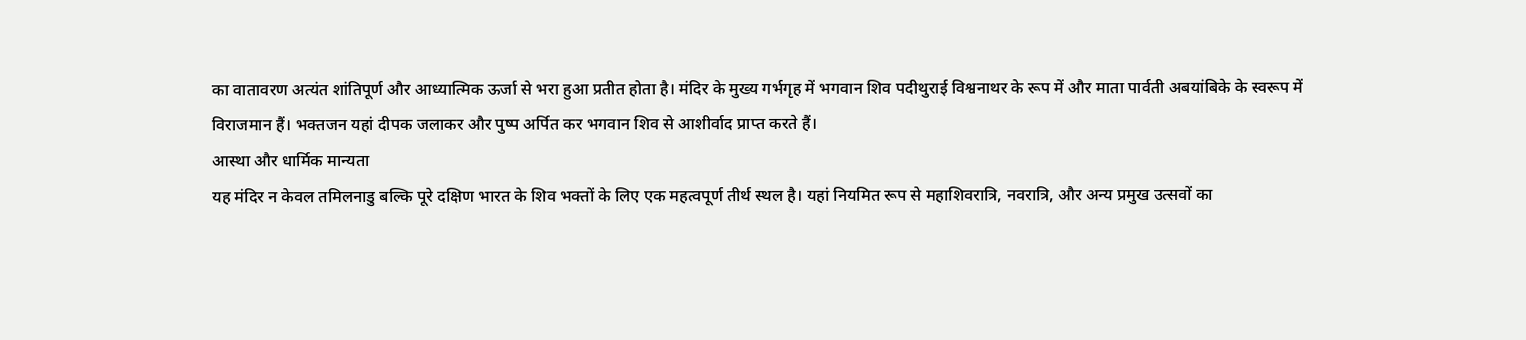का वातावरण अत्यंत शांतिपूर्ण और आध्यात्मिक ऊर्जा से भरा हुआ प्रतीत होता है। मंदिर के मुख्य गर्भगृह में भगवान शिव पदीथुराई विश्वनाथर के रूप में और माता पार्वती अबयांबिके के स्वरूप में विराजमान हैं। भक्तजन यहां दीपक जलाकर और पुष्प अर्पित कर भगवान शिव से आशीर्वाद प्राप्त करते हैं।
आस्था और धार्मिक मान्यता
यह मंदिर न केवल तमिलनाडु बल्कि पूरे दक्षिण भारत के शिव भक्तों के लिए एक महत्वपूर्ण तीर्थ स्थल है। यहां नियमित रूप से महाशिवरात्रि, नवरात्रि, और अन्य प्रमुख उत्सवों का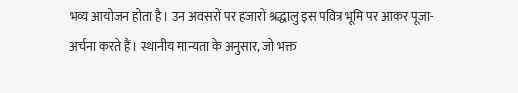भव्य आयोजन होता है। उन अवसरों पर हजारों श्रद्धालु इस पवित्र भूमि पर आकर पूजा-अर्चना करते हैं। स्थानीय मान्यता के अनुसार, जो भक्त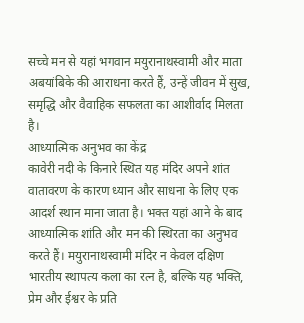सच्चे मन से यहां भगवान मयुरानाथस्वामी और माता अबयांबिके की आराधना करते हैं, उन्हें जीवन में सुख, समृद्धि और वैवाहिक सफलता का आशीर्वाद मिलता है।
आध्यात्मिक अनुभव का केंद्र
कावेरी नदी के किनारे स्थित यह मंदिर अपने शांत वातावरण के कारण ध्यान और साधना के लिए एक आदर्श स्थान माना जाता है। भक्त यहां आने के बाद आध्यात्मिक शांति और मन की स्थिरता का अनुभव करते हैं। मयुरानाथस्वामी मंदिर न केवल दक्षिण भारतीय स्थापत्य कला का रत्न है, बल्कि यह भक्ति, प्रेम और ईश्वर के प्रति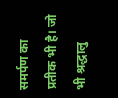समर्पण का प्रतीक भी है। जो भी श्रद्धालु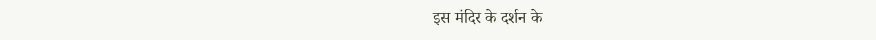इस मंदिर के दर्शन के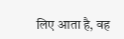लिए आता है, वह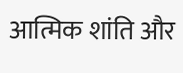आत्मिक शांति और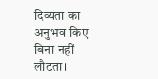दिव्यता का अनुभव किए बिना नहीं लौटता।